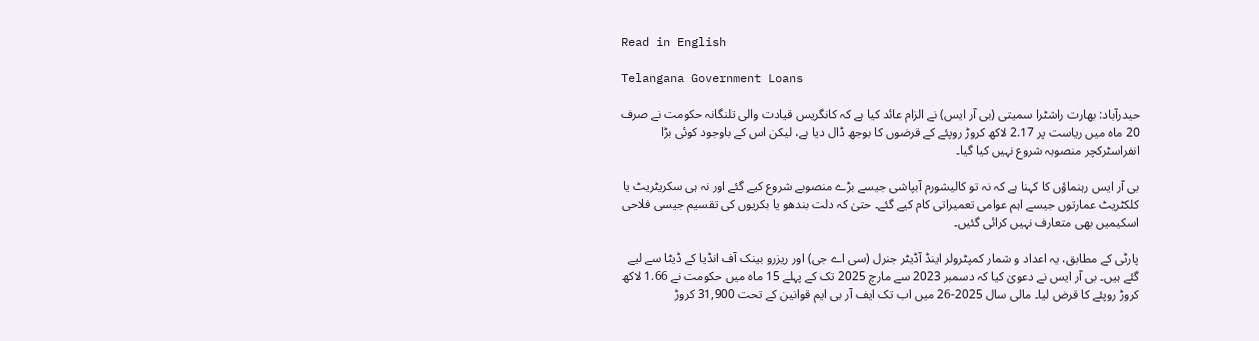Read in English

Telangana Government Loans

حیدرآباد: بھارت راشٹرا سمیتی (بی آر ایس) نے الزام عائد کیا ہے کہ کانگریس قیادت والی تلنگانہ حکومت نے صرف 20 ماہ میں ریاست پر 2.17 لاکھ کروڑ روپئے کے قرضوں کا بوجھ ڈال دیا ہے، لیکن اس کے باوجود کوئی بڑا انفراسٹرکچر منصوبہ شروع نہیں کیا گیا۔

بی آر ایس رہنماؤں کا کہنا ہے کہ نہ تو کالیشورم آبپاشی جیسے بڑے منصوبے شروع کیے گئے اور نہ ہی سکریٹریٹ یا کلکٹریٹ عمارتوں جیسے اہم عوامی تعمیراتی کام کیے گئے۔ حتیٰ کہ دلت بندھو یا بکریوں کی تقسیم جیسی فلاحی اسکیمیں بھی متعارف نہیں کرائی گئیں۔

پارٹی کے مطابق، یہ اعداد و شمار کمپٹرولر اینڈ آڈیٹر جنرل (سی اے جی) اور ریزرو بینک آف انڈیا کے ڈیٹا سے لیے گئے ہیں۔ بی آر ایس نے دعویٰ کیا کہ دسمبر 2023 سے مارچ 2025 تک کے پہلے 15 ماہ میں حکومت نے 1.66 لاکھ کروڑ روپئے کا قرض لیا۔ مالی سال 2025-26 میں اب تک ایف آر بی ایم قوانین کے تحت 31,900 کروڑ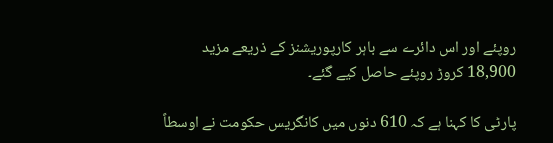روپئے اور اس دائرے سے باہر کارپوریشنز کے ذریعے مزید 18,900 کروڑ روپئے حاصل کیے گئے۔

پارٹی کا کہنا ہے کہ 610 دنوں میں کانگریس حکومت نے اوسطاً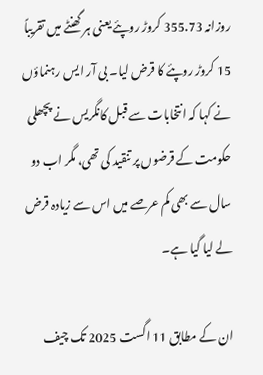روزانہ 355.73 کروڑ روپئے یعنی ہر گھنٹے میں تقریباً 15 کروڑ روپئے کا قرض لیا۔ بی آر ایس رہنماؤں نے کہا کہ انتخابات سے قبل کانگریس نے پچھلی حکومت کے قرضوں پر تنقید کی تھی، مگر اب دو سال سے بھی کم عرصے میں اس سے زیادہ قرض لے لیا گیا ہے۔

ان کے مطابق 11 اگست 2025 تک چیف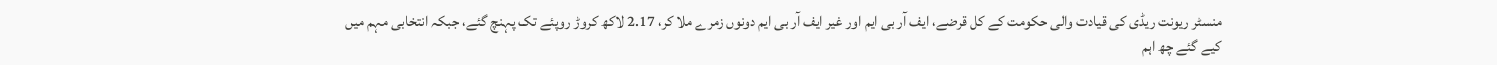منسٹر ریونت ریڈی کی قیادت والی حکومت کے کل قرضے، ایف آر بی ایم اور غیر ایف آر بی ایم دونوں زمرے ملا کر، 2.17 لاکھ کروڑ روپئے تک پہنچ گئے، جبکہ انتخابی مہم میں کیے گئے چھ اہم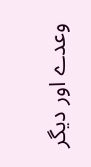وعدے اور دیگر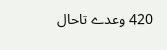420 وعدے تاحال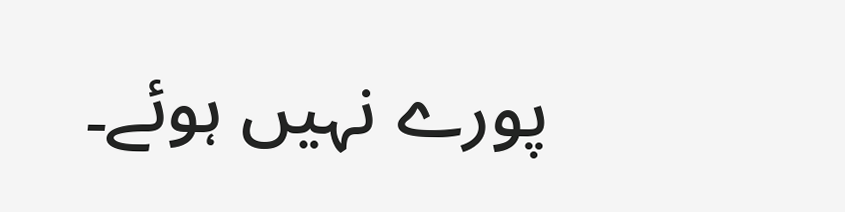پورے نہیں ہوئے۔